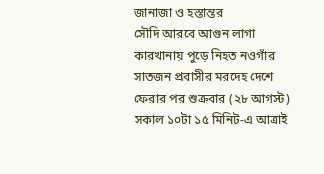জানাজা ও হস্তান্তর
সৌদি আরবে আগুন লাগা কারখানায় পুড়ে নিহত নওগাঁর সাতজন প্রবাসীর মরদেহ দেশে ফেরার পর শুক্রবার (২৮ আগস্ট) সকাল ১০টা ১৫ মিনিট-এ আত্রাই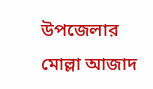উপজেলার মোল্লা আজাদ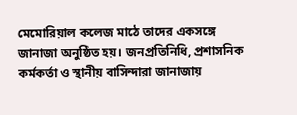মেমোরিয়াল কলেজ মাঠে তাদের একসঙ্গে জানাজা অনুষ্ঠিত হয়। জনপ্রতিনিধি, প্রশাসনিক কর্মকর্তা ও স্থানীয় বাসিন্দারা জানাজায়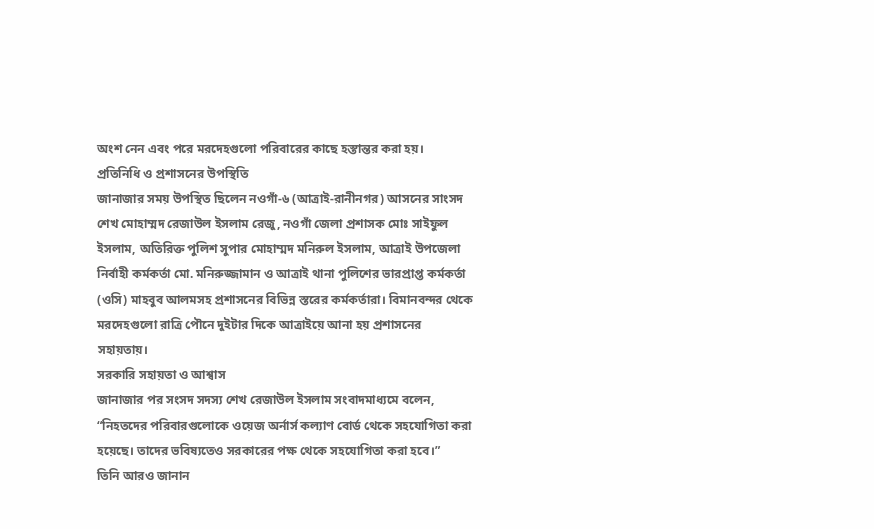অংশ নেন এবং পরে মরদেহগুলো পরিবারের কাছে হস্তান্তর করা হয়।
প্রতিনিধি ও প্রশাসনের উপস্থিতি
জানাজার সময় উপস্থিত ছিলেন নওগাঁ-৬ (আত্রাই-রানীনগর) আসনের সাংসদ শেখ মোহাম্মদ রেজাউল ইসলাম রেজু, নওগাঁ জেলা প্রশাসক মোঃ সাইফুল ইসলাম, অতিরিক্ত পুলিশ সুপার মোহাম্মদ মনিরুল ইসলাম, আত্রাই উপজেলা নির্বাহী কর্মকর্তা মো. মনিরুজ্জামান ও আত্রাই থানা পুলিশের ভারপ্রাপ্ত কর্মকর্তা (ওসি) মাহবুব আলমসহ প্রশাসনের বিভিন্ন স্তরের কর্মকর্তারা। বিমানবন্দর থেকে মরদেহগুলো রাত্রি পৌনে দুইটার দিকে আত্রাইয়ে আনা হয় প্রশাসনের সহায়তায়।
সরকারি সহায়তা ও আশ্বাস
জানাজার পর সংসদ সদস্য শেখ রেজাউল ইসলাম সংবাদমাধ্যমে বলেন,
“নিহতদের পরিবারগুলোকে ওয়েজ অর্নার্স কল্যাণ বোর্ড থেকে সহযোগিতা করা হয়েছে। তাদের ভবিষ্যতেও সরকারের পক্ষ থেকে সহযোগিতা করা হবে।”
তিনি আরও জানান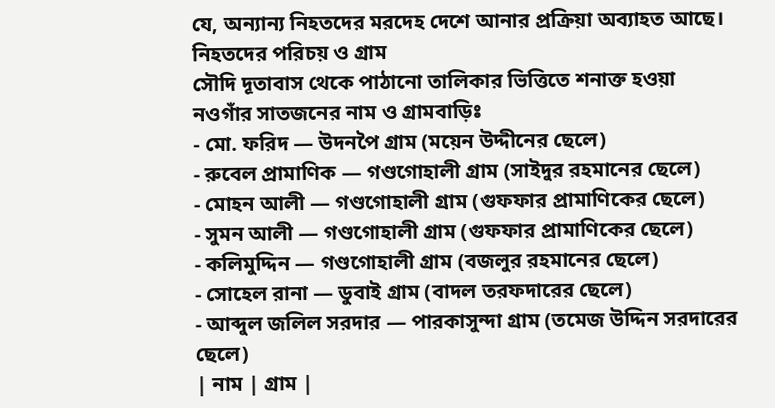যে, অন্যান্য নিহতদের মরদেহ দেশে আনার প্রক্রিয়া অব্যাহত আছে।
নিহতদের পরিচয় ও গ্রাম
সৌদি দূতাবাস থেকে পাঠানো তালিকার ভিত্তিতে শনাক্ত হওয়া নওগাঁর সাতজনের নাম ও গ্রামবাড়িঃ
- মো. ফরিদ — উদনপৈ গ্রাম (ময়েন উদ্দীনের ছেলে)
- রুবেল প্রামাণিক — গণ্ডগোহালী গ্রাম (সাইদুর রহমানের ছেলে)
- মোহন আলী — গণ্ডগোহালী গ্রাম (গুফফার প্রামাণিকের ছেলে)
- সুমন আলী — গণ্ডগোহালী গ্রাম (গুফফার প্রামাণিকের ছেলে)
- কলিমুদ্দিন — গণ্ডগোহালী গ্রাম (বজলুর রহমানের ছেলে)
- সোহেল রানা — ডুবাই গ্রাম (বাদল তরফদারের ছেলে)
- আব্দুল জলিল সরদার — পারকাসুন্দা গ্রাম (তমেজ উদ্দিন সরদারের ছেলে)
| নাম | গ্রাম |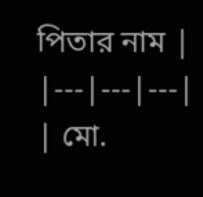পিতার নাম |
|---|---|---|
| মো.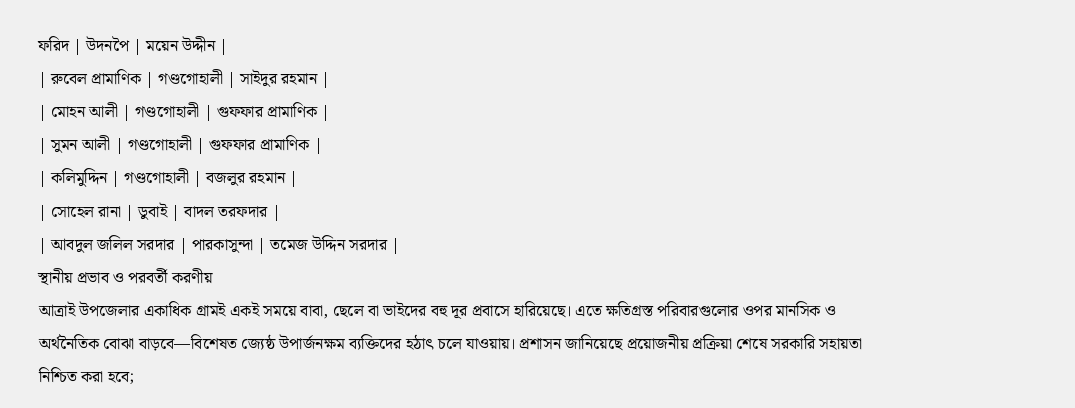ফরিদ | উদনপৈ | ময়েন উদ্দীন |
| রুবেল প্রামাণিক | গণ্ডগোহালী | সাইদুর রহমান |
| মোহন আলী | গণ্ডগোহালী | গুফফার প্রামাণিক |
| সুমন আলী | গণ্ডগোহালী | গুফফার প্রামাণিক |
| কলিমুদ্দিন | গণ্ডগোহালী | বজলুর রহমান |
| সোহেল রানা | ডুবাই | বাদল তরফদার |
| আবদুল জলিল সরদার | পারকাসুন্দা | তমেজ উদ্দিন সরদার |
স্থানীয় প্রভাব ও পরবর্তী করণীয়
আত্রাই উপজেলার একাধিক গ্রামই একই সময়ে বাবা, ছেলে বা ভাইদের বহু দূর প্রবাসে হারিয়েছে। এতে ক্ষতিগ্রস্ত পরিবারগুলোর ওপর মানসিক ও অর্থনৈতিক বোঝা বাড়বে—বিশেষত জ্যেষ্ঠ উপার্জনক্ষম ব্যক্তিদের হঠাৎ চলে যাওয়ায়। প্রশাসন জানিয়েছে প্রয়োজনীয় প্রক্রিয়া শেষে সরকারি সহায়তা নিশ্চিত করা হবে;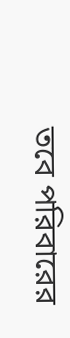তবে পরিবারের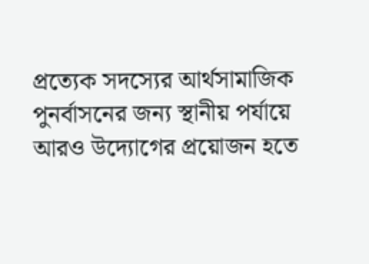প্রত্যেক সদস্যের আর্থসামাজিক পুনর্বাসনের জন্য স্থানীয় পর্যায়ে আরও উদ্যোগের প্রয়োজন হতে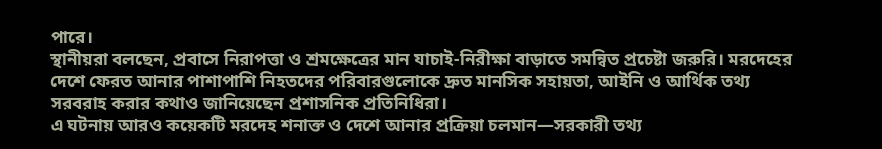পারে।
স্থানীয়রা বলছেন, প্রবাসে নিরাপত্তা ও শ্রমক্ষেত্রের মান যাচাই-নিরীক্ষা বাড়াতে সমন্বিত প্রচেষ্টা জরুরি। মরদেহের দেশে ফেরত আনার পাশাপাশি নিহতদের পরিবারগুলোকে দ্রুত মানসিক সহায়তা, আইনি ও আর্থিক তথ্য সরবরাহ করার কথাও জানিয়েছেন প্রশাসনিক প্রতিনিধিরা।
এ ঘটনায় আরও কয়েকটি মরদেহ শনাক্ত ও দেশে আনার প্রক্রিয়া চলমান—সরকারী তথ্য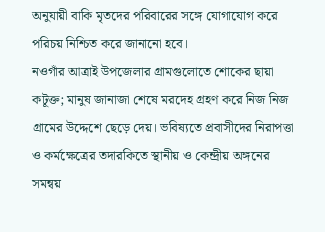অনুযায়ী বাকি মৃতদের পরিবারের সঙ্গে যোগাযোগ করে পরিচয় নিশ্চিত করে জানানো হবে।
নওগাঁর আত্রাই উপজেলার গ্রামগুলোতে শোকের ছায়া কটূক্ত; মানুষ জানাজা শেষে মরদেহ গ্রহণ করে নিজ নিজ গ্রামের উদ্দেশে ছেড়ে দেয়। ভবিষ্যতে প্রবাসীদের নিরাপত্তা ও কর্মক্ষেত্রের তদারকিতে স্থানীয় ও কেন্দ্রীয় অঙ্গনের সমন্বয়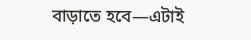বাড়াতে হবে—এটাই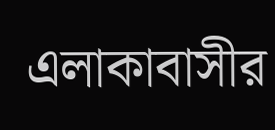এলাকাবাসীর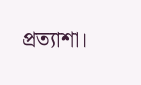প্রত্যাশা।